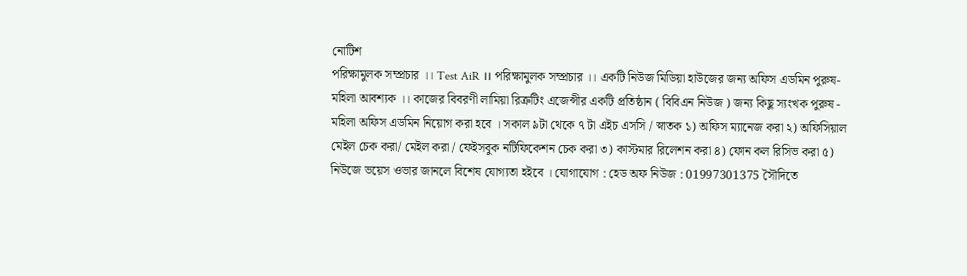নোটিশ
পরিক্ষামুলক সম্প্রচার ।। Test AiR ।। পরিক্ষামুলক সম্প্রচার ।। একটি নিউজ মিডিয়া হাউজের জন্য অফিস এডমিন পুরুষ-মহিলা আবশ্যক ।। কাজের বিবরণী লামিয়া রিত্রুটিং এজেন্সীর একটি প্রতিষ্ঠান ( বিবিএন নিউজ ) জন্য কিছু স্যংখক পুরুষ - মহিলা অফিস এডমিন নিয়োগ করা হবে । সকাল ৯টা থেকে ৭ টা এইচ এসসি / স্নাতক ১) অফিস ম্যানেজ করা ২) অফিসিয়াল মেইল চেক করা/ মেইল করা / ফেইসবুক নটিফিকেশন চেক করা ৩) কাস্টমার রিলেশন করা ৪) ফোন কল রিসিভ করা ৫) নিউজে ভয়েস ওভার জানলে বিশেষ যোগ্যতা হইবে । যোগাযোগ : হেড অফ নিউজ : 01997301375 সৈৗদিতে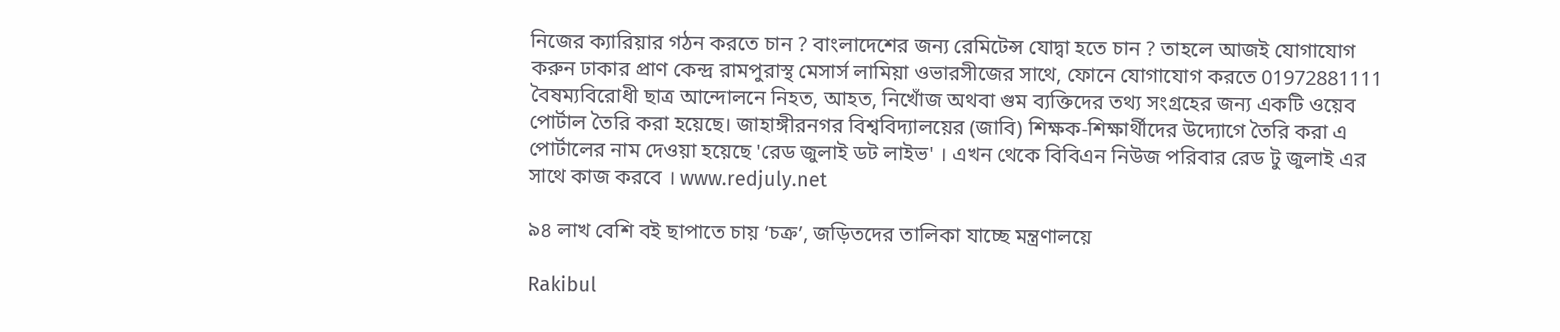নিজের ক্যারিয়ার গঠন করতে চান ? বাংলাদেশের জন্য রেমিটেন্স যোদ্বা হতে চান ? তাহলে আজই যোগাযোগ করুন ঢাকার প্রাণ কেন্দ্র রামপুরাস্থ মেসার্স লামিয়া ওভারসীজের সাথে, ফোনে যোগাযোগ করতে 01972881111 বৈষম্যবিরোধী ছাত্র আন্দোলনে নিহত, আহত, নিখোঁজ অথবা গুম ব্যক্তিদের তথ্য সংগ্রহের জন্য একটি ওয়েব পোর্টাল তৈরি করা হয়েছে। জাহাঙ্গীরনগর বিশ্ববিদ্যালয়ের (জাবি) শিক্ষক-শিক্ষার্থীদের উদ্যোগে তৈরি করা এ পোর্টালের নাম দেওয়া হয়েছে ‌'রেড জুলাই ডট লাইভ' । এখন থেকে বিবিএন নিউজ পরিবার রেড টু জুলাই এর সাথে কাজ করবে । www.redjuly.net

৯৪ লাখ বেশি বই ছাপাতে চায় ‘চক্র’, জড়িতদের তালিকা যাচ্ছে মন্ত্রণালয়ে

Rakibul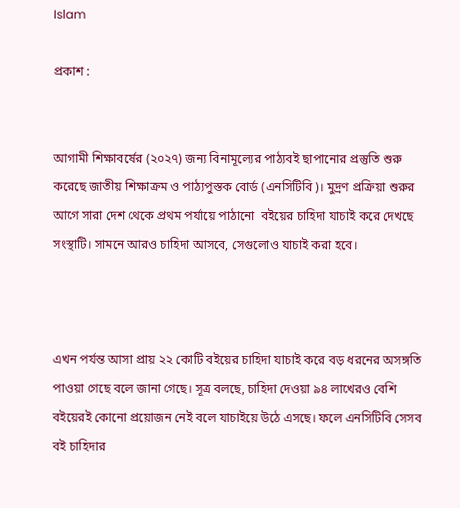Islam

প্রকাশ :


আগামী শিক্ষাবর্ষের (২০২৭) জন্য বিনামূল্যের পাঠ্যবই ছাপানোর প্রস্তুতি শুরু করেছে জাতীয় শিক্ষাক্রম ও পাঠ্যপুস্তক বোর্ড (এনসিটিবি)। মুদ্রণ প্রক্রিয়া শুরুর আগে সারা দেশ থেকে প্রথম পর্যায়ে পাঠানো  বইয়ের চাহিদা যাচাই করে দেখছে সংস্থাটি। সামনে আরও চাহিদা আসবে, সেগুলোও যাচাই করা হবে।



এখন পর্যন্ত আসা প্রায় ২২ কোটি বইয়ের চাহিদা যাচাই করে বড় ধরনের অসঙ্গতি পাওয়া গেছে বলে জানা গেছে। সূত্র বলছে, চাহিদা দেওয়া ৯৪ লাখেরও বেশি বইয়েরই কোনো প্রয়োজন নেই বলে যাচাইয়ে উঠে এসছে। ফলে এনসিটিবি সেসব বই চাহিদার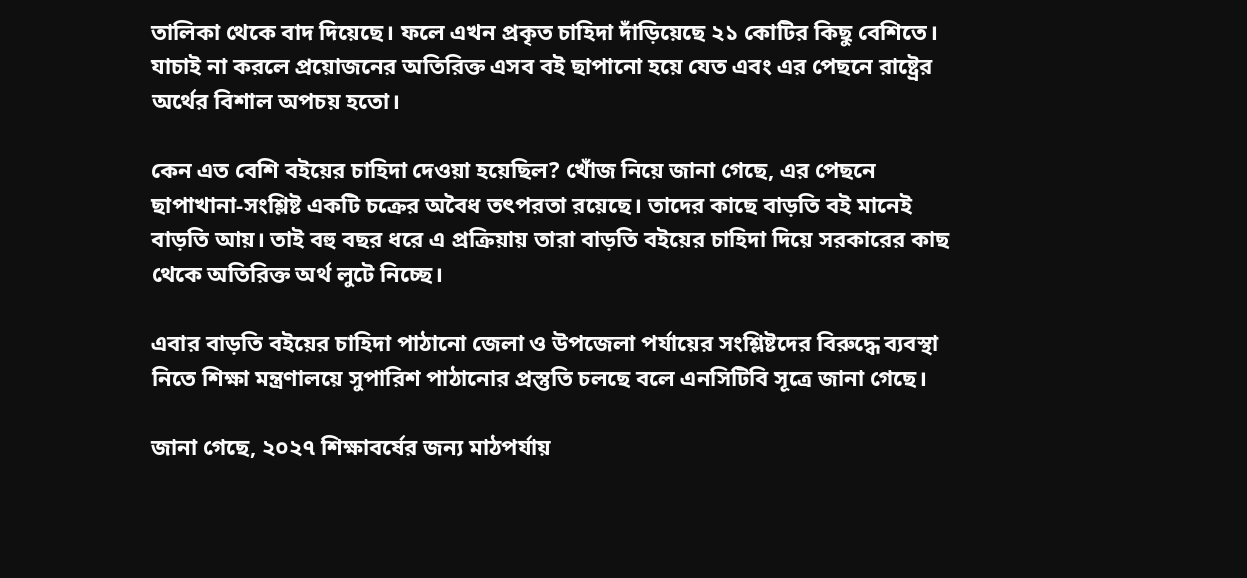তালিকা থেকে বাদ দিয়েছে। ফলে এখন প্রকৃত চাহিদা দাঁড়িয়েছে ২১ কোটির কিছু বেশিতে। যাচাই না করলে প্রয়োজনের অতিরিক্ত এসব বই ছাপানো হয়ে যেত এবং এর পেছনে রাষ্ট্রের অর্থের বিশাল অপচয় হতো।

কেন এত বেশি বইয়ের চাহিদা দেওয়া হয়েছিল? খোঁজ নিয়ে জানা গেছে, এর পেছনে ছাপাখানা-সংশ্লিষ্ট একটি চক্রের অবৈধ তৎপরতা রয়েছে। তাদের কাছে বাড়তি বই মানেই বাড়তি আয়। তাই বহু বছর ধরে এ প্রক্রিয়ায় তারা বাড়তি বইয়ের চাহিদা দিয়ে সরকারের কাছ থেকে অতিরিক্ত অর্থ লুটে নিচ্ছে।

এবার বাড়তি বইয়ের চাহিদা পাঠানো জেলা ও উপজেলা পর্যায়ের সংশ্লিষ্টদের বিরুদ্ধে ব্যবস্থা নিতে শিক্ষা মন্ত্রণালয়ে সুপারিশ পাঠানোর প্রস্তুতি চলছে বলে এনসিটিবি সূত্রে জানা গেছে।

জানা গেছে, ২০২৭ শিক্ষাবর্ষের জন্য মাঠপর্যায়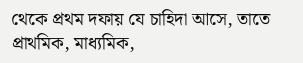থেকে প্রথম দফায় যে চাহিদা আসে, তাতে প্রাথমিক, মাধ্যমিক,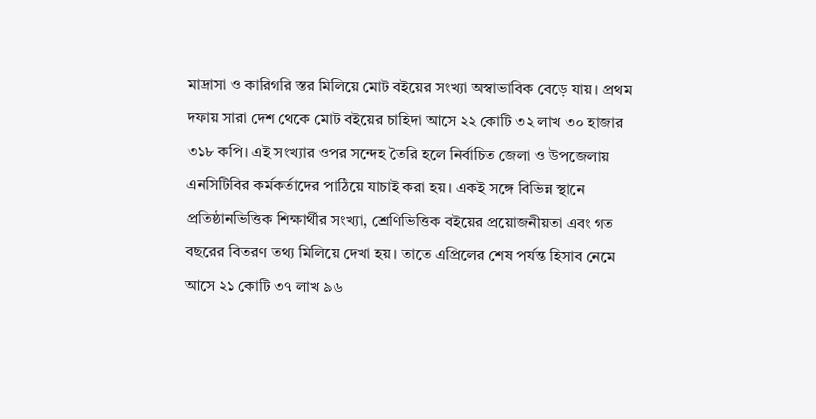মাদ্রাসা ও কারিগরি স্তর মিলিয়ে মোট বইয়ের সংখ্যা অস্বাভাবিক বেড়ে যায়। প্রথম দফায় সারা দেশ থেকে মোট বইয়ের চাহিদা আসে ২২ কোটি ৩২ লাখ ৩০ হাজার ৩১৮ কপি। এই সংখ্যার ওপর সন্দেহ তৈরি হলে নির্বাচিত জেলা ও উপজেলায় এনসিটিবির কর্মকর্তাদের পাঠিয়ে যাচাই করা হয়। একই সঙ্গে বিভিন্ন স্থানে প্রতিষ্ঠানভিত্তিক শিক্ষার্থীর সংখ্যা, শ্রেণিভিত্তিক বইয়ের প্রয়োজনীয়তা এবং গত বছরের বিতরণ তথ্য মিলিয়ে দেখা হয়। তাতে এপ্রিলের শেষ পর্যন্ত হিসাব নেমে আসে ২১ কোটি ৩৭ লাখ ৯৬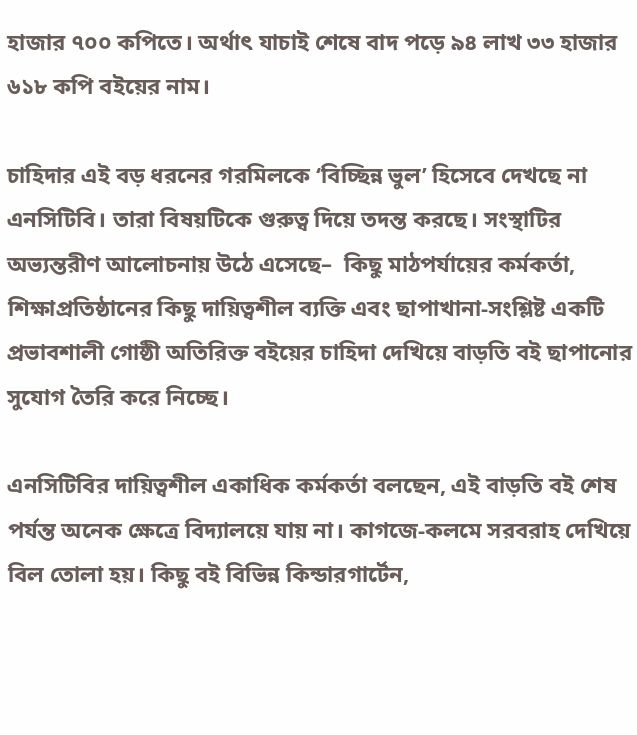হাজার ৭০০ কপিতে। অর্থাৎ যাচাই শেষে বাদ পড়ে ৯৪ লাখ ৩৩ হাজার ৬১৮ কপি বইয়ের নাম।

চাহিদার এই বড় ধরনের গরমিলকে ‘বিচ্ছিন্ন ভুল’ হিসেবে দেখছে না এনসিটিবি। তারা বিষয়টিকে গুরুত্ব দিয়ে তদন্ত করছে। সংস্থাটির অভ্যন্তরীণ আলোচনায় উঠে এসেছে–  কিছু মাঠপর্যায়ের কর্মকর্তা, শিক্ষাপ্রতিষ্ঠানের কিছু দায়িত্বশীল ব্যক্তি এবং ছাপাখানা-সংশ্লিষ্ট একটি প্রভাবশালী গোষ্ঠী অতিরিক্ত বইয়ের চাহিদা দেখিয়ে বাড়তি বই ছাপানোর সুযোগ তৈরি করে নিচ্ছে।

এনসিটিবির দায়িত্বশীল একাধিক কর্মকর্তা বলছেন, এই বাড়তি বই শেষ পর্যন্ত অনেক ক্ষেত্রে বিদ্যালয়ে যায় না। কাগজে-কলমে সরবরাহ দেখিয়ে বিল তোলা হয়। কিছু বই বিভিন্ন কিন্ডারগার্টেন,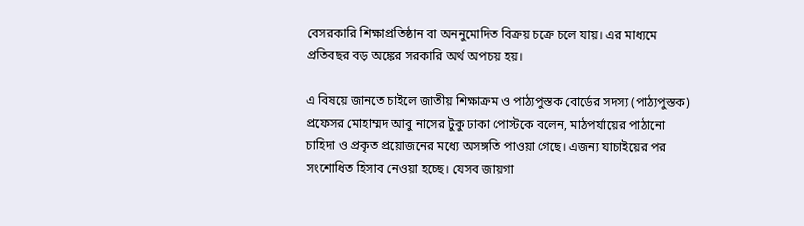বেসরকারি শিক্ষাপ্রতিষ্ঠান বা অননুমোদিত বিক্রয় চক্রে চলে যায়। এর মাধ্যমে প্রতিবছর বড় অঙ্কের সরকারি অর্থ অপচয় হয়।

এ বিষয়ে জানতে চাইলে জাতীয় শিক্ষাক্রম ও পাঠ্যপুস্তক বোর্ডের সদস্য (পাঠ্যপুস্তক) প্রফেসর মোহাম্মদ আবু নাসের টুকু ঢাকা পোস্টকে বলেন, মাঠপর্যায়ের পাঠানো চাহিদা ও প্রকৃত প্রয়োজনের মধ্যে অসঙ্গতি পাওয়া গেছে। এজন্য যাচাইয়ের পর সংশোধিত হিসাব নেওয়া হচ্ছে। যেসব জায়গা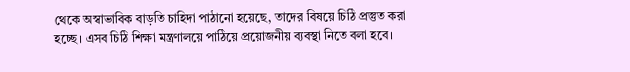থেকে অস্বাভাবিক বাড়তি চাহিদা পাঠানো হয়েছে, তাদের বিষয়ে চিঠি প্রস্তুত করা হচ্ছে। এসব চিঠি শিক্ষা মন্ত্রণালয়ে পাঠিয়ে প্রয়োজনীয় ব্যবস্থা নিতে বলা হবে।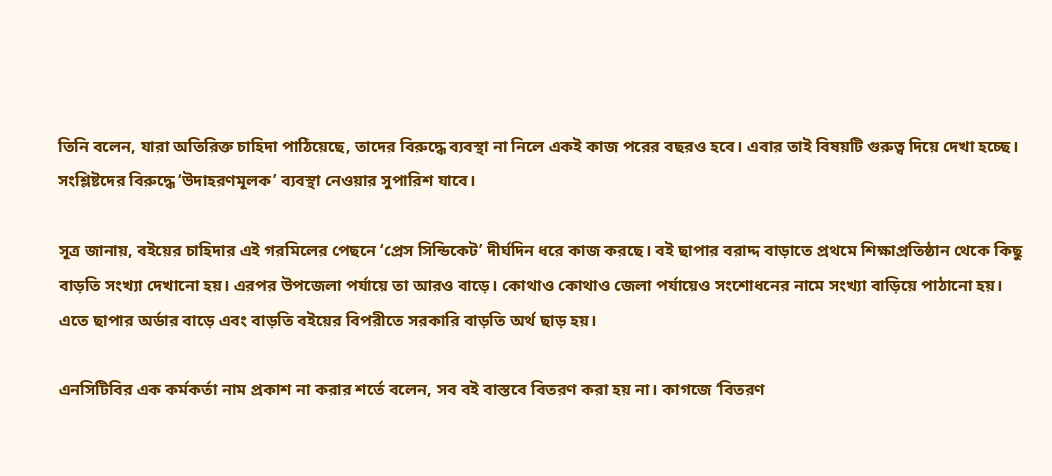তিনি বলেন, যারা অতিরিক্ত চাহিদা পাঠিয়েছে, তাদের বিরুদ্ধে ব্যবস্থা না নিলে একই কাজ পরের বছরও হবে। এবার তাই বিষয়টি গুরুত্ব দিয়ে দেখা হচ্ছে। সংশ্লিষ্টদের বিরুদ্ধে ‘উদাহরণমূলক’ ব্যবস্থা নেওয়ার সুপারিশ যাবে।

সূত্র জানায়, বইয়ের চাহিদার এই গরমিলের পেছনে ‘প্রেস সিন্ডিকেট’ দীর্ঘদিন ধরে কাজ করছে। বই ছাপার বরাদ্দ বাড়াতে প্রথমে শিক্ষাপ্রতিষ্ঠান থেকে কিছু বাড়তি সংখ্যা দেখানো হয়। এরপর উপজেলা পর্যায়ে তা আরও বাড়ে। কোথাও কোথাও জেলা পর্যায়েও সংশোধনের নামে সংখ্যা বাড়িয়ে পাঠানো হয়। এতে ছাপার অর্ডার বাড়ে এবং বাড়তি বইয়ের বিপরীতে সরকারি বাড়তি অর্থ ছাড় হয়।

এনসিটিবির এক কর্মকর্তা নাম প্রকাশ না করার শর্তে বলেন, সব বই বাস্তবে বিতরণ করা হয় না। কাগজে ‘বিতরণ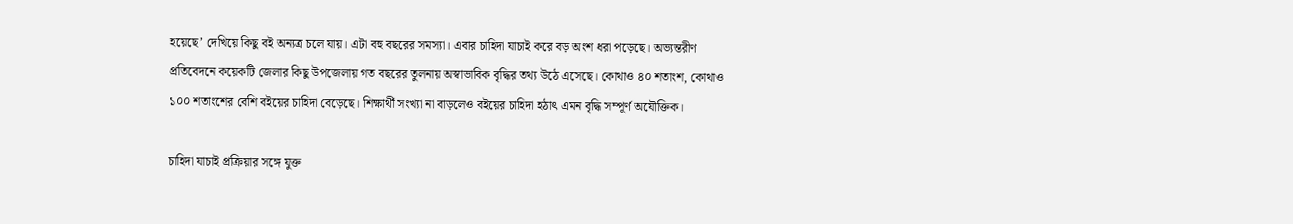হয়েছে’ দেখিয়ে কিছু বই অন্যত্র চলে যায়। এটা বহু বছরের সমস্যা। এবার চাহিদা যাচাই করে বড় অংশ ধরা পড়েছে। অভ্যন্তরীণ প্রতিবেদনে কয়েকটি জেলার কিছু উপজেলায় গত বছরের তুলনায় অস্বাভাবিক বৃদ্ধির তথ্য উঠে এসেছে। কোথাও ৪০ শতাংশ, কোথাও ১০০ শতাংশের বেশি বইয়ের চাহিদা বেড়েছে। শিক্ষার্থী সংখ্যা না বাড়লেও বইয়ের চাহিদা হঠাৎ এমন বৃদ্ধি সম্পূর্ণ অযৌক্তিক।

চাহিদা যাচাই প্রক্রিয়ার সঙ্গে যুক্ত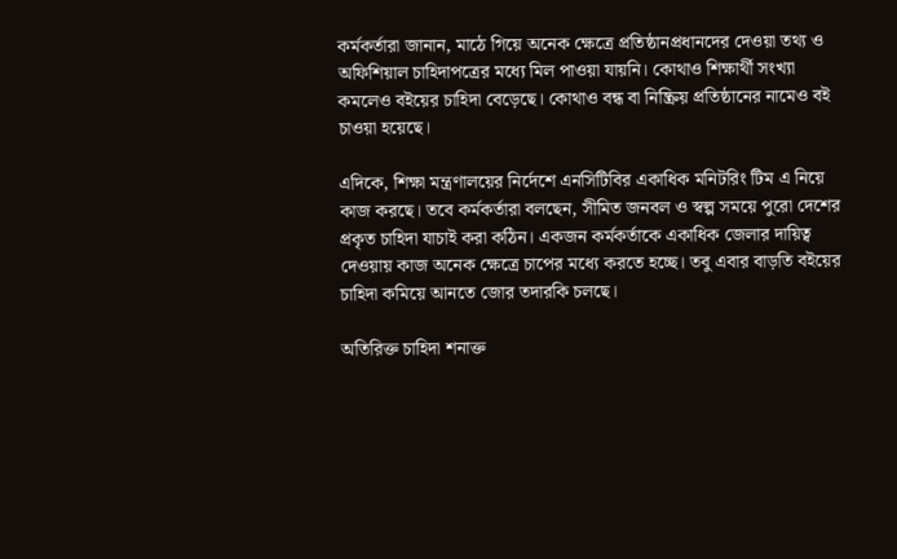কর্মকর্তারা জানান, মাঠে গিয়ে অনেক ক্ষেত্রে প্রতিষ্ঠানপ্রধানদের দেওয়া তথ্য ও অফিশিয়াল চাহিদাপত্রের মধ্যে মিল পাওয়া যায়নি। কোথাও শিক্ষার্থী সংখ্যা কমলেও বইয়ের চাহিদা বেড়েছে। কোথাও বন্ধ বা নিষ্ক্রিয় প্রতিষ্ঠানের নামেও বই চাওয়া হয়েছে।

এদিকে, শিক্ষা মন্ত্রণালয়ের নির্দেশে এনসিটিবির একাধিক মনিটরিং টিম এ নিয়ে কাজ করছে। তবে কর্মকর্তারা বলছেন, সীমিত জনবল ও স্বল্প সময়ে পুরো দেশের প্রকৃত চাহিদা যাচাই করা কঠিন। একজন কর্মকর্তাকে একাধিক জেলার দায়িত্ব দেওয়ায় কাজ অনেক ক্ষেত্রে চাপের মধ্যে করতে হচ্ছে। তবু এবার বাড়তি বইয়ের চাহিদা কমিয়ে আনতে জোর তদারকি চলছে।

অতিরিক্ত চাহিদা শনাক্ত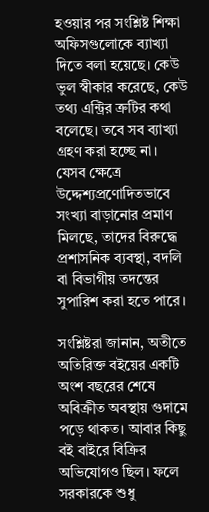হওয়ার পর সংশ্লিষ্ট শিক্ষা অফিসগুলোকে ব্যাখ্যা দিতে বলা হয়েছে। কেউ ভুল স্বীকার করেছে, কেউ তথ্য এন্ট্রির ত্রুটির কথা বলেছে। তবে সব ব্যাখ্যা গ্রহণ করা হচ্ছে না। যেসব ক্ষেত্রে উদ্দেশ্যপ্রণোদিতভাবে সংখ্যা বাড়ানোর প্রমাণ মিলছে, তাদের বিরুদ্ধে প্রশাসনিক ব্যবস্থা, বদলি বা বিভাগীয় তদন্তের সুপারিশ করা হতে পারে।

সংশ্লিষ্টরা জানান, অতীতে অতিরিক্ত বইয়ের একটি অংশ বছরের শেষে অবিক্রীত অবস্থায় গুদামে পড়ে থাকত। আবার কিছু বই বাইরে বিক্রির অভিযোগও ছিল। ফলে সরকারকে শুধু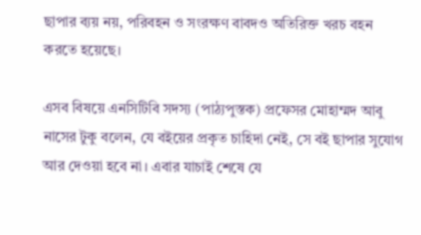ছাপার ব্যয় নয়, পরিবহন ও সংরক্ষণ বাবদও অতিরিক্ত খরচ বহন করতে হয়েছে।

এসব বিষয়ে এনসিটিবি সদস্য (পাঠ্যপুস্তক) প্রফেসর মোহাম্মদ আবু নাসের টুকু বলেন, যে বইয়ের প্রকৃত চাহিদা নেই, সে বই ছাপার সুযোগ আর দেওয়া হবে না। এবার যাচাই শেষে যে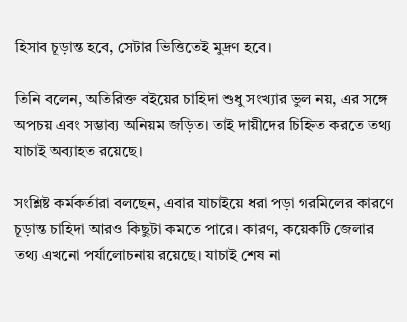হিসাব চূড়ান্ত হবে, সেটার ভিত্তিতেই মুদ্রণ হবে।

তিনি বলেন, অতিরিক্ত বইয়ের চাহিদা শুধু সংখ্যার ভুল নয়, এর সঙ্গে অপচয় এবং সম্ভাব্য অনিয়ম জড়িত। তাই দায়ীদের চিহ্নিত করতে তথ্য যাচাই অব্যাহত রয়েছে।

সংশ্লিষ্ট কর্মকর্তারা বলছেন, এবার যাচাইয়ে ধরা পড়া গরমিলের কারণে চূড়ান্ত চাহিদা আরও কিছুটা কমতে পারে। কারণ, কয়েকটি জেলার তথ্য এখনো পর্যালোচনায় রয়েছে। যাচাই শেষ না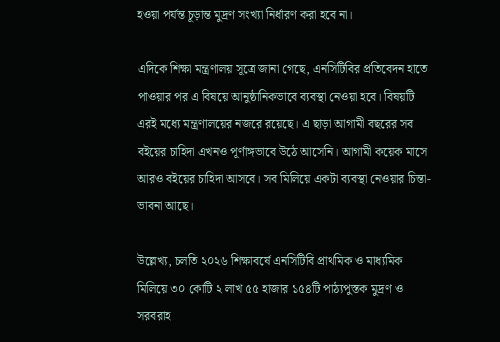হওয়া পর্যন্ত চূড়ান্ত মুদ্রণ সংখ্যা নির্ধারণ করা হবে না।

এদিকে শিক্ষা মন্ত্রণালয় সূত্রে জানা গেছে, এনসিটিবির প্রতিবেদন হাতে পাওয়ার পর এ বিষয়ে আনুষ্ঠানিকভাবে ব্যবস্থা নেওয়া হবে। বিষয়টি এরই মধ্যে মন্ত্রণালয়ের নজরে রয়েছে। এ ছাড়া আগামী বছরের সব বইয়ের চাহিদা এখনও পূর্ণাঙ্গভাবে উঠে আসেনি। আগামী কয়েক মাসে আরও বইয়ের চাহিদা আসবে। সব মিলিয়ে একটা ব্যবস্থা নেওয়ার চিন্তা-ভাবনা আছে।

উল্লেখ্য, চলতি ২০২৬ শিক্ষাবর্ষে এনসিটিবি প্রাথমিক ও মাধ্যমিক মিলিয়ে ৩০ কোটি ২ লাখ ৫৫ হাজার ১৫৪টি পাঠ্যপুস্তক মুদ্রণ ও সরবরাহ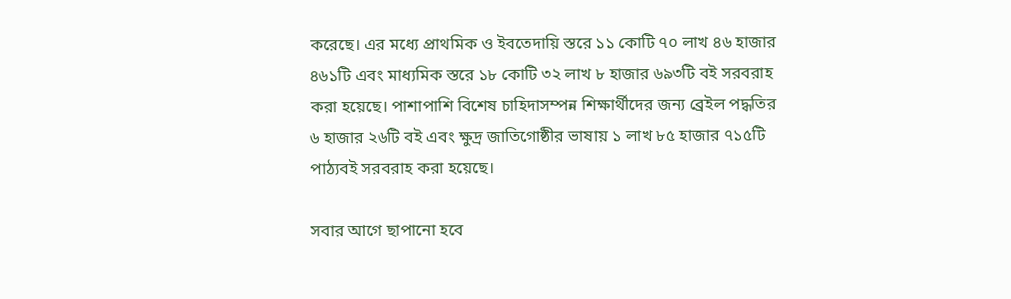করেছে। এর মধ্যে প্রাথমিক ও ইবতেদায়ি স্তরে ১১ কোটি ৭০ লাখ ৪৬ হাজার ৪৬১টি এবং মাধ্যমিক স্তরে ১৮ কোটি ৩২ লাখ ৮ হাজার ৬৯৩টি বই সরবরাহ করা হয়েছে। পাশাপাশি বিশেষ চাহিদাসম্পন্ন শিক্ষার্থীদের জন্য ব্রেইল পদ্ধতির ৬ হাজার ২৬টি বই এবং ক্ষুদ্র জাতিগোষ্ঠীর ভাষায় ১ লাখ ৮৫ হাজার ৭১৫টি পাঠ্যবই সরবরাহ করা হয়েছে।

সবার আগে ছাপানো হবে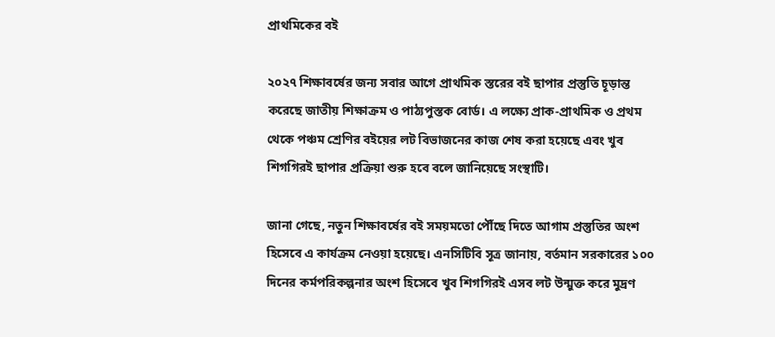প্রাথমিকের বই

২০২৭ শিক্ষাবর্ষের জন্য সবার আগে প্রাথমিক স্তরের বই ছাপার প্রস্তুতি চূড়ান্ত করেছে জাতীয় শিক্ষাক্রম ও পাঠ্যপুস্তক বোর্ড। এ লক্ষ্যে প্রাক-প্রাথমিক ও প্রথম থেকে পঞ্চম শ্রেণির বইয়ের লট বিভাজনের কাজ শেষ করা হয়েছে এবং খুব শিগগিরই ছাপার প্রক্রিয়া শুরু হবে বলে জানিয়েছে সংস্থাটি।

জানা গেছে, নতুন শিক্ষাবর্ষের বই সময়মতো পৌঁছে দিতে আগাম প্রস্তুতির অংশ হিসেবে এ কার্যক্রম নেওয়া হয়েছে। এনসিটিবি সূত্র জানায়, বর্তমান সরকারের ১০০ দিনের কর্মপরিকল্পনার অংশ হিসেবে খুব শিগগিরই এসব লট উন্মুক্ত করে মুদ্রণ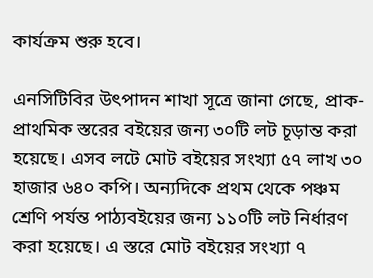কার্যক্রম শুরু হবে।

এনসিটিবির উৎপাদন শাখা সূত্রে জানা গেছে, প্রাক-প্রাথমিক স্তরের বইয়ের জন্য ৩০টি লট চূড়ান্ত করা হয়েছে। এসব লটে মোট বইয়ের সংখ্যা ৫৭ লাখ ৩০ হাজার ৬৪০ কপি। অন্যদিকে প্রথম থেকে পঞ্চম শ্রেণি পর্যন্ত পাঠ্যবইয়ের জন্য ১১০টি লট নির্ধারণ করা হয়েছে। এ স্তরে মোট বইয়ের সংখ্যা ৭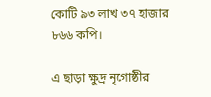কোটি ৯৩ লাখ ৩৭ হাজার ৮৬৬ কপি।

এ ছাড়া ক্ষুদ্র নৃগোষ্ঠীর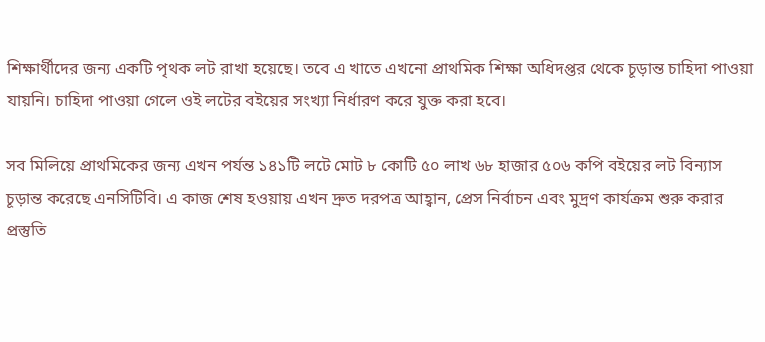শিক্ষার্থীদের জন্য একটি পৃথক লট রাখা হয়েছে। তবে এ খাতে এখনো প্রাথমিক শিক্ষা অধিদপ্তর থেকে চূড়ান্ত চাহিদা পাওয়া যায়নি। চাহিদা পাওয়া গেলে ওই লটের বইয়ের সংখ্যা নির্ধারণ করে যুক্ত করা হবে।

সব মিলিয়ে প্রাথমিকের জন্য এখন পর্যন্ত ১৪১টি লটে মোট ৮ কোটি ৫০ লাখ ৬৮ হাজার ৫০৬ কপি বইয়ের লট বিন্যাস চূড়ান্ত করেছে এনসিটিবি। এ কাজ শেষ হওয়ায় এখন দ্রুত দরপত্র আহ্বান, প্রেস নির্বাচন এবং মুদ্রণ কার্যক্রম শুরু করার প্রস্তুতি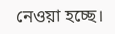নেওয়া হচ্ছে।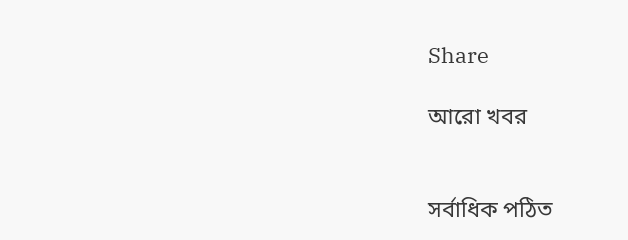Share

আরো খবর


সর্বাধিক পঠিত